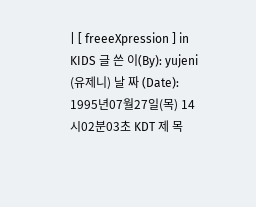| [ freeeXpression ] in KIDS 글 쓴 이(By): yujeni (유제니) 날 짜 (Date): 1995년07월27일(목) 14시02분03초 KDT 제 목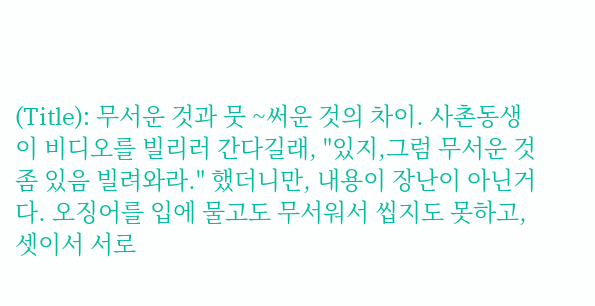(Title): 무서운 것과 뭇 ~써운 것의 차이. 사촌동생이 비디오를 빌리러 간다길래, "있지,그럼 무서운 것 좀 있음 빌려와라." 했더니만, 내용이 장난이 아닌거다. 오징어를 입에 물고도 무서워서 씹지도 못하고, 셋이서 서로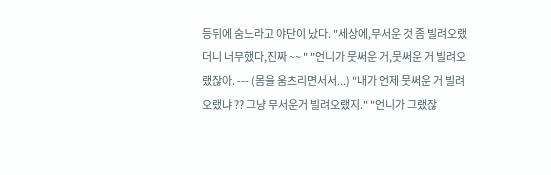등뒤에 숨느라고 야단이 났다. "세상에,무서운 것 좀 빌려오랬더니 너무했다,진짜 ~~ " "언니가 뭇써운 거,뭇써운 거 빌려오랬잖아. --- (몸을 움츠리면서서...) "내가 언제 뭇써운 거 빌려오랬냐 ?? 그냥 무서운거 빌려오랬지." "언니가 그랬잖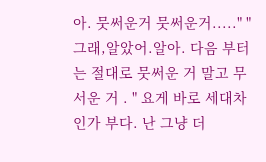아. 뭇써운거 뭇써운거....." "그래,알았어.알아. 다음 부터는 절대로 뭇써운 거 말고 무서운 거 . " 요게 바로 세대차인가 부다. 난 그냥 더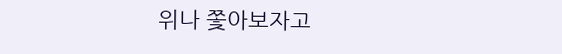위나 쫓아보자고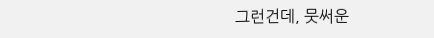그런건데, 뭇써운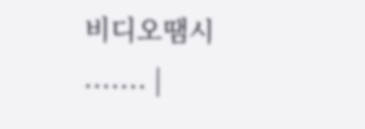비디오땜시 ....... |